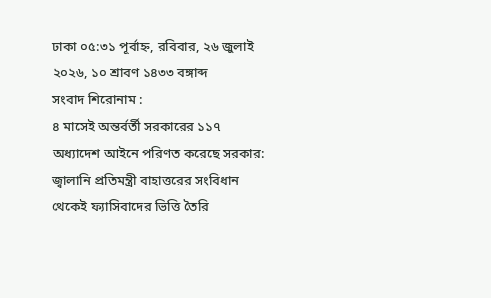ঢাকা ০৫:৩১ পূর্বাহ্ন, রবিবার, ২৬ জুলাই ২০২৬, ১০ শ্রাবণ ১৪৩৩ বঙ্গাব্দ
সংবাদ শিরোনাম :
৪ মাসেই অন্তর্বর্তী সরকারের ১১৭ অধ্যাদেশ আইনে পরিণত করেছে সরকার: জ্বালানি প্রতিমন্ত্রী বাহাত্তরের সংবিধান থেকেই ফ্যাসিবাদের ভিত্তি তৈরি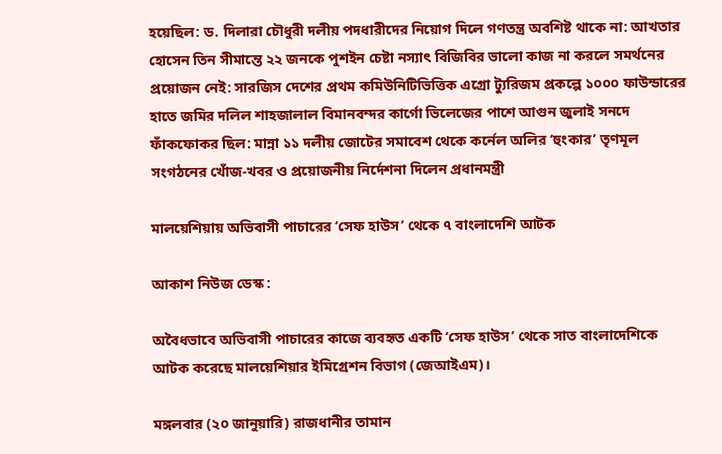হয়েছিল: ড. দিলারা চৌধুরী দলীয় পদধারীদের নিয়োগ দিলে গণতন্ত্র অবশিষ্ট থাকে না: আখতার হোসেন তিন সীমান্তে ২২ জনকে পুশইন চেষ্টা নস্যাৎ বিজিবির ভালো কাজ না করলে সমর্থনের প্রয়োজন নেই: সারজিস দেশের প্রথম কমিউনিটিভিত্তিক এগ্রো ট্যুরিজম প্রকল্পে ১০০০ ফাউন্ডারের হাতে জমির দলিল শাহজালাল বিমানবন্দর কার্গো ভিলেজের পাশে আগুন জুলাই সনদে ফাঁকফোকর ছিল: মান্না ১১ দলীয় জোটের সমাবেশ থেকে কর্নেল অলির ‘হুংকার’ তৃণমূল সংগঠনের খোঁজ-খবর ও প্রয়োজনীয় নির্দেশনা দিলেন প্রধানমন্ত্রী

মালয়েশিয়ায় অভিবাসী পাচারের ‘সেফ হাউস’ থেকে ৭ বাংলাদেশি আটক

আকাশ নিউজ ডেস্ক :

অবৈধভাবে অভিবাসী পাচারের কাজে ব্যবহৃত একটি ‘সেফ হাউস’ থেকে সাত বাংলাদেশিকে আটক করেছে মালয়েশিয়ার ইমিগ্রেশন বিভাগ (জেআইএম)।

মঙ্গলবার (২০ জানুয়ারি) রাজধানীর তামান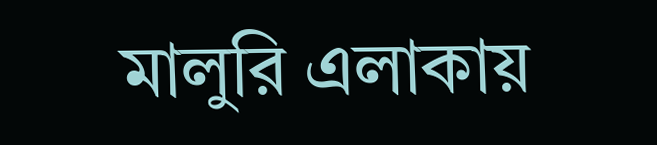মালুরি এলাকায়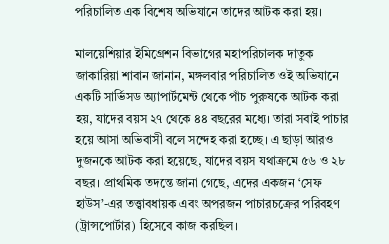পরিচালিত এক বিশেষ অভিযানে তাদের আটক করা হয়।

মালয়েশিয়ার ইমিগ্রেশন বিভাগের মহাপরিচালক দাতুক জাকারিয়া শাবান জানান, মঙ্গলবার পরিচালিত ওই অভিযানে একটি সার্ভিসড অ্যাপার্টমেন্ট থেকে পাঁচ পুরুষকে আটক করা হয়, যাদের বয়স ২৭ থেকে ৪৪ বছরের মধ্যে। তারা সবাই পাচার হয়ে আসা অভিবাসী বলে সন্দেহ করা হচ্ছে। এ ছাড়া আরও দুজনকে আটক করা হয়েছে, যাদের বয়স যথাক্রমে ৫৬ ও ২৮ বছর। প্রাথমিক তদন্তে জানা গেছে, এদের একজন ‘সেফ হাউস’-এর তত্ত্বাবধায়ক এবং অপরজন পাচারচক্রের পরিবহণ (ট্রান্সপোর্টার) হিসেবে কাজ করছিল।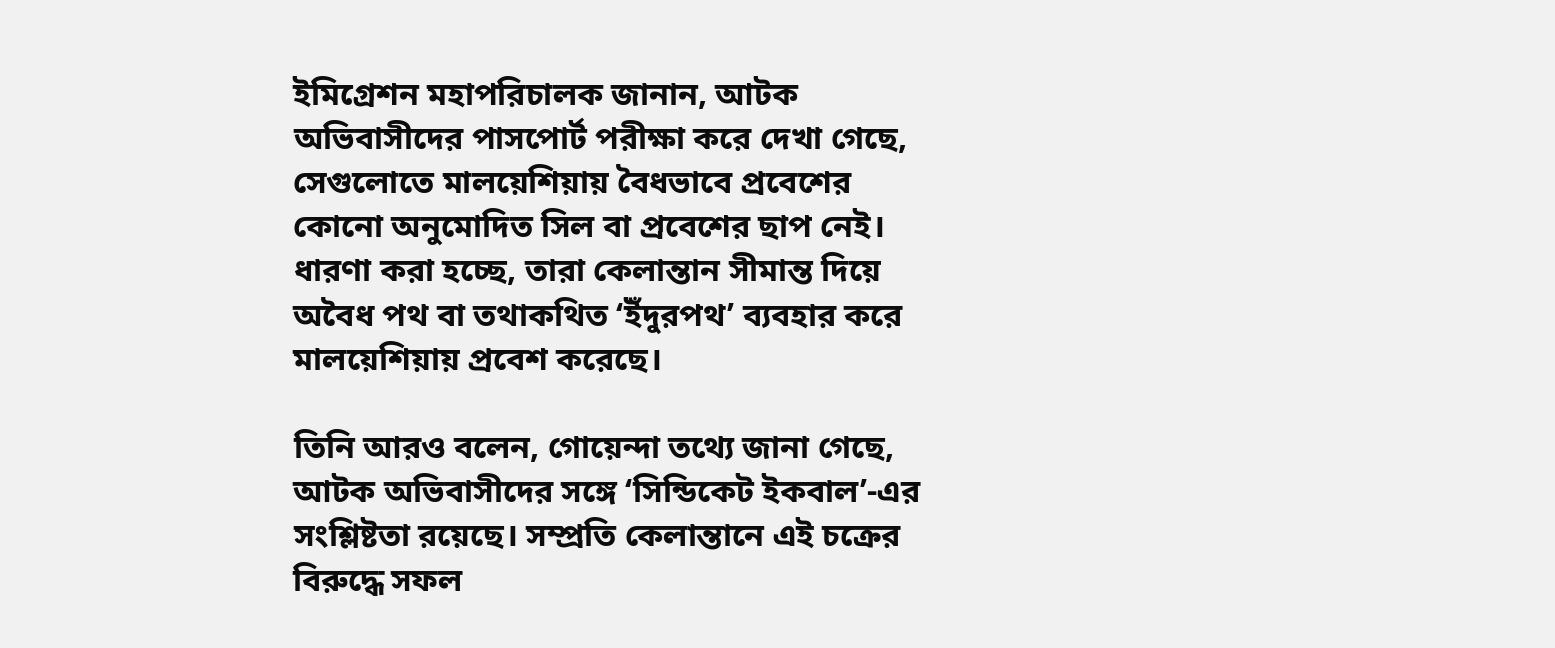ইমিগ্রেশন মহাপরিচালক জানান, আটক অভিবাসীদের পাসপোর্ট পরীক্ষা করে দেখা গেছে, সেগুলোতে মালয়েশিয়ায় বৈধভাবে প্রবেশের কোনো অনুমোদিত সিল বা প্রবেশের ছাপ নেই। ধারণা করা হচ্ছে, তারা কেলান্তান সীমান্ত দিয়ে অবৈধ পথ বা তথাকথিত ‘ইঁদুরপথ’ ব্যবহার করে মালয়েশিয়ায় প্রবেশ করেছে।

তিনি আরও বলেন, গোয়েন্দা তথ্যে জানা গেছে, আটক অভিবাসীদের সঙ্গে ‘সিন্ডিকেট ইকবাল’-এর সংশ্লিষ্টতা রয়েছে। সম্প্রতি কেলান্তানে এই চক্রের বিরুদ্ধে সফল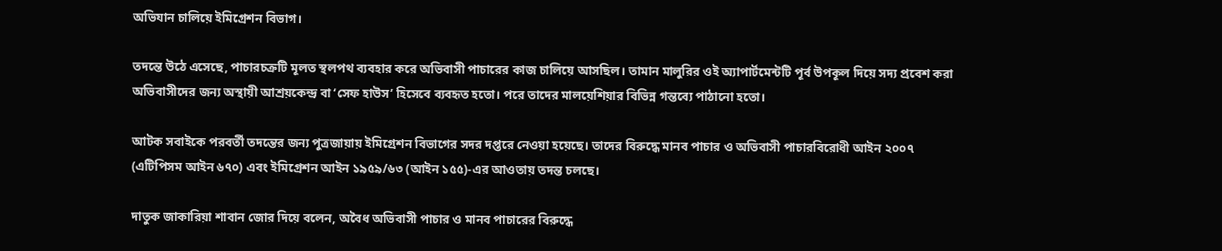অভিযান চালিয়ে ইমিগ্রেশন বিভাগ।

তদন্তে উঠে এসেছে, পাচারচক্রটি মূলত স্থলপথ ব্যবহার করে অভিবাসী পাচারের কাজ চালিয়ে আসছিল। তামান মালুরির ওই অ্যাপার্টমেন্টটি পূর্ব উপকূল দিয়ে সদ্য প্রবেশ করা অভিবাসীদের জন্য অস্থায়ী আশ্রয়কেন্দ্র বা ‘সেফ হাউস’ হিসেবে ব্যবহৃত হতো। পরে তাদের মালয়েশিয়ার বিভিন্ন গন্তব্যে পাঠানো হতো।

আটক সবাইকে পরবর্তী তদন্তের জন্য পুত্রজায়ায় ইমিগ্রেশন বিভাগের সদর দপ্তরে নেওয়া হয়েছে। তাদের বিরুদ্ধে মানব পাচার ও অভিবাসী পাচারবিরোধী আইন ২০০৭ (এটিপিসম আইন ৬৭০) এবং ইমিগ্রেশন আইন ১৯৫৯/৬৩ (আইন ১৫৫)-এর আওতায় তদন্ত চলছে।

দাতুক জাকারিয়া শাবান জোর দিয়ে বলেন, অবৈধ অভিবাসী পাচার ও মানব পাচারের বিরুদ্ধে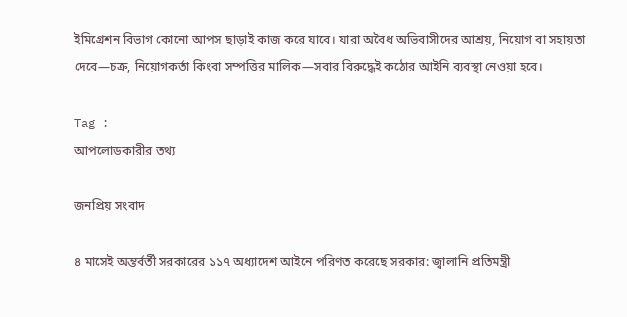ইমিগ্রেশন বিভাগ কোনো আপস ছাড়াই কাজ করে যাবে। যারা অবৈধ অভিবাসীদের আশ্রয়, নিয়োগ বা সহায়তা দেবে—চক্র, নিয়োগকর্তা কিংবা সম্পত্তির মালিক—সবার বিরুদ্ধেই কঠোর আইনি ব্যবস্থা নেওয়া হবে।

Tag :
আপলোডকারীর তথ্য

জনপ্রিয় সংবাদ

৪ মাসেই অন্তর্বর্তী সরকারের ১১৭ অধ্যাদেশ আইনে পরিণত করেছে সরকার: জ্বালানি প্রতিমন্ত্রী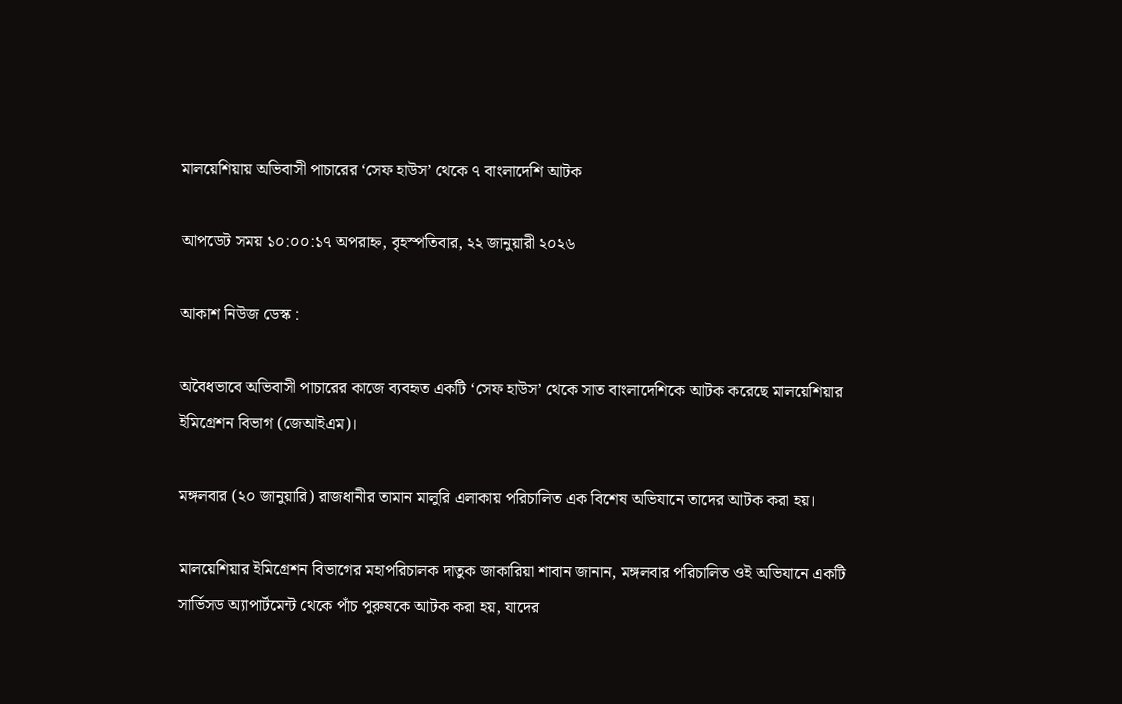মালয়েশিয়ায় অভিবাসী পাচারের ‘সেফ হাউস’ থেকে ৭ বাংলাদেশি আটক

আপডেট সময় ১০:০০:১৭ অপরাহ্ন, বৃহস্পতিবার, ২২ জানুয়ারী ২০২৬

আকাশ নিউজ ডেস্ক :

অবৈধভাবে অভিবাসী পাচারের কাজে ব্যবহৃত একটি ‘সেফ হাউস’ থেকে সাত বাংলাদেশিকে আটক করেছে মালয়েশিয়ার ইমিগ্রেশন বিভাগ (জেআইএম)।

মঙ্গলবার (২০ জানুয়ারি) রাজধানীর তামান মালুরি এলাকায় পরিচালিত এক বিশেষ অভিযানে তাদের আটক করা হয়।

মালয়েশিয়ার ইমিগ্রেশন বিভাগের মহাপরিচালক দাতুক জাকারিয়া শাবান জানান, মঙ্গলবার পরিচালিত ওই অভিযানে একটি সার্ভিসড অ্যাপার্টমেন্ট থেকে পাঁচ পুরুষকে আটক করা হয়, যাদের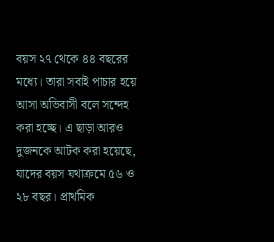বয়স ২৭ থেকে ৪৪ বছরের মধ্যে। তারা সবাই পাচার হয়ে আসা অভিবাসী বলে সন্দেহ করা হচ্ছে। এ ছাড়া আরও দুজনকে আটক করা হয়েছে, যাদের বয়স যথাক্রমে ৫৬ ও ২৮ বছর। প্রাথমিক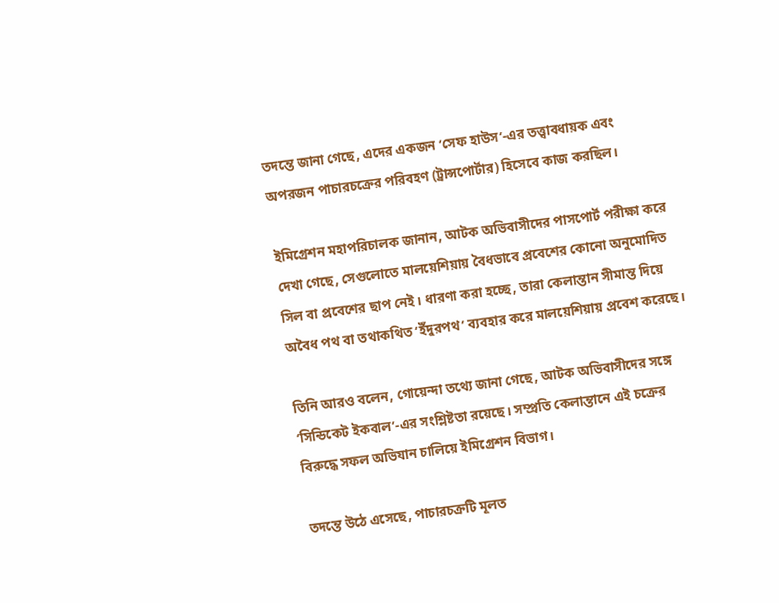তদন্তে জানা গেছে, এদের একজন ‘সেফ হাউস’-এর তত্ত্বাবধায়ক এবং অপরজন পাচারচক্রের পরিবহণ (ট্রান্সপোর্টার) হিসেবে কাজ করছিল।

ইমিগ্রেশন মহাপরিচালক জানান, আটক অভিবাসীদের পাসপোর্ট পরীক্ষা করে দেখা গেছে, সেগুলোতে মালয়েশিয়ায় বৈধভাবে প্রবেশের কোনো অনুমোদিত সিল বা প্রবেশের ছাপ নেই। ধারণা করা হচ্ছে, তারা কেলান্তান সীমান্ত দিয়ে অবৈধ পথ বা তথাকথিত ‘ইঁদুরপথ’ ব্যবহার করে মালয়েশিয়ায় প্রবেশ করেছে।

তিনি আরও বলেন, গোয়েন্দা তথ্যে জানা গেছে, আটক অভিবাসীদের সঙ্গে ‘সিন্ডিকেট ইকবাল’-এর সংশ্লিষ্টতা রয়েছে। সম্প্রতি কেলান্তানে এই চক্রের বিরুদ্ধে সফল অভিযান চালিয়ে ইমিগ্রেশন বিভাগ।

তদন্তে উঠে এসেছে, পাচারচক্রটি মূলত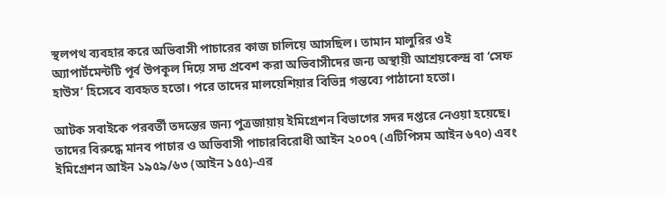স্থলপথ ব্যবহার করে অভিবাসী পাচারের কাজ চালিয়ে আসছিল। তামান মালুরির ওই অ্যাপার্টমেন্টটি পূর্ব উপকূল দিয়ে সদ্য প্রবেশ করা অভিবাসীদের জন্য অস্থায়ী আশ্রয়কেন্দ্র বা ‘সেফ হাউস’ হিসেবে ব্যবহৃত হতো। পরে তাদের মালয়েশিয়ার বিভিন্ন গন্তব্যে পাঠানো হতো।

আটক সবাইকে পরবর্তী তদন্তের জন্য পুত্রজায়ায় ইমিগ্রেশন বিভাগের সদর দপ্তরে নেওয়া হয়েছে। তাদের বিরুদ্ধে মানব পাচার ও অভিবাসী পাচারবিরোধী আইন ২০০৭ (এটিপিসম আইন ৬৭০) এবং ইমিগ্রেশন আইন ১৯৫৯/৬৩ (আইন ১৫৫)-এর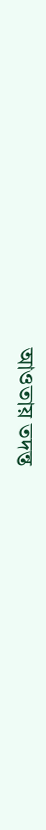আওতায় তদন্ত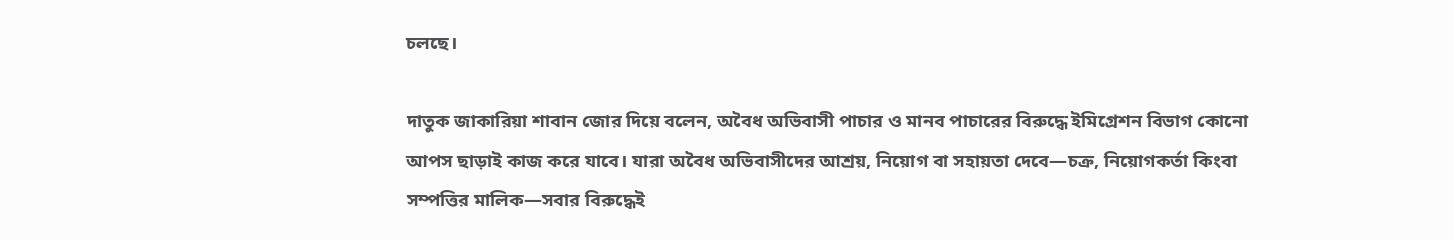চলছে।

দাতুক জাকারিয়া শাবান জোর দিয়ে বলেন, অবৈধ অভিবাসী পাচার ও মানব পাচারের বিরুদ্ধে ইমিগ্রেশন বিভাগ কোনো আপস ছাড়াই কাজ করে যাবে। যারা অবৈধ অভিবাসীদের আশ্রয়, নিয়োগ বা সহায়তা দেবে—চক্র, নিয়োগকর্তা কিংবা সম্পত্তির মালিক—সবার বিরুদ্ধেই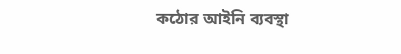কঠোর আইনি ব্যবস্থা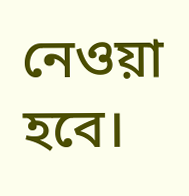নেওয়া হবে।